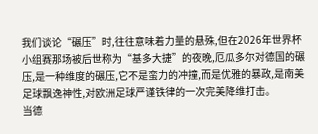我们谈论“碾压”时,往往意味着力量的悬殊,但在2026年世界杯小组赛那场被后世称为“基多大捷”的夜晚,厄瓜多尔对德国的碾压,是一种维度的碾压,它不是蛮力的冲撞,而是优雅的暴政,是南美足球飘逸神性,对欧洲足球严谨铁律的一次完美降维打击。
当德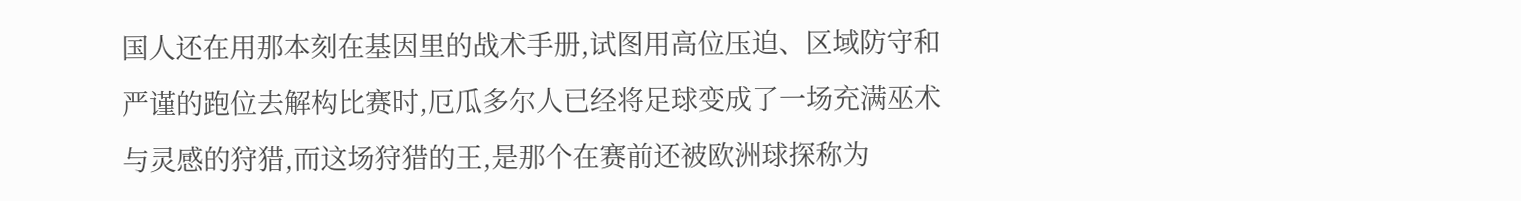国人还在用那本刻在基因里的战术手册,试图用高位压迫、区域防守和严谨的跑位去解构比赛时,厄瓜多尔人已经将足球变成了一场充满巫术与灵感的狩猎,而这场狩猎的王,是那个在赛前还被欧洲球探称为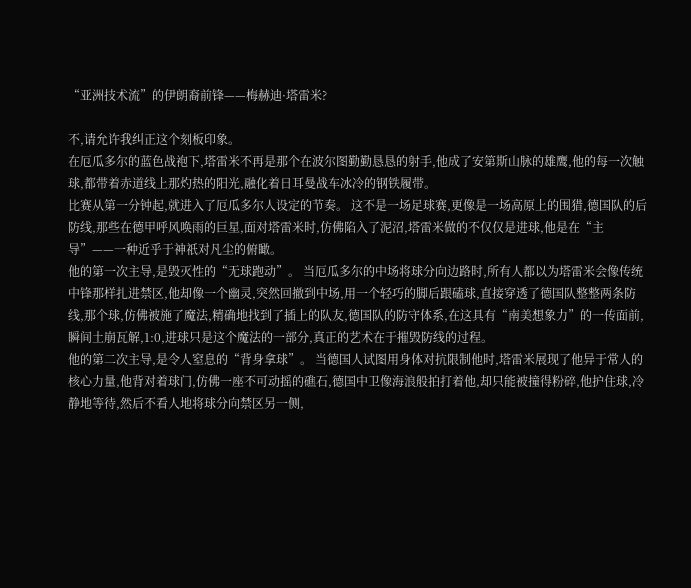“亚洲技术流”的伊朗裔前锋——梅赫迪·塔雷米?

不,请允许我纠正这个刻板印象。
在厄瓜多尔的蓝色战袍下,塔雷米不再是那个在波尔图勤勤恳恳的射手,他成了安第斯山脉的雄鹰,他的每一次触球,都带着赤道线上那灼热的阳光,融化着日耳曼战车冰冷的钢铁履带。
比赛从第一分钟起,就进入了厄瓜多尔人设定的节奏。 这不是一场足球赛,更像是一场高原上的围猎,德国队的后防线,那些在德甲呼风唤雨的巨星,面对塔雷米时,仿佛陷入了泥沼,塔雷米做的不仅仅是进球,他是在“主导”——一种近乎于神祇对凡尘的俯瞰。
他的第一次主导,是毁灭性的“无球跑动”。 当厄瓜多尔的中场将球分向边路时,所有人都以为塔雷米会像传统中锋那样扎进禁区,他却像一个幽灵,突然回撤到中场,用一个轻巧的脚后跟磕球,直接穿透了德国队整整两条防线,那个球,仿佛被施了魔法,精确地找到了插上的队友,德国队的防守体系,在这具有“南美想象力”的一传面前,瞬间土崩瓦解,1:0,进球只是这个魔法的一部分,真正的艺术在于摧毁防线的过程。
他的第二次主导,是令人窒息的“背身拿球”。 当德国人试图用身体对抗限制他时,塔雷米展现了他异于常人的核心力量,他背对着球门,仿佛一座不可动摇的礁石,德国中卫像海浪般拍打着他,却只能被撞得粉碎,他护住球,冷静地等待,然后不看人地将球分向禁区另一侧,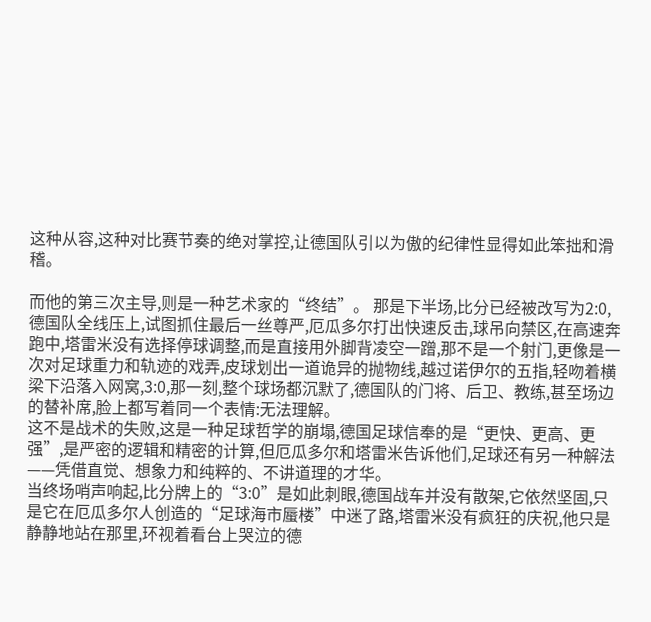这种从容,这种对比赛节奏的绝对掌控,让德国队引以为傲的纪律性显得如此笨拙和滑稽。

而他的第三次主导,则是一种艺术家的“终结”。 那是下半场,比分已经被改写为2:0,德国队全线压上,试图抓住最后一丝尊严,厄瓜多尔打出快速反击,球吊向禁区,在高速奔跑中,塔雷米没有选择停球调整,而是直接用外脚背凌空一蹭,那不是一个射门,更像是一次对足球重力和轨迹的戏弄,皮球划出一道诡异的抛物线,越过诺伊尔的五指,轻吻着横梁下沿落入网窝,3:0,那一刻,整个球场都沉默了,德国队的门将、后卫、教练,甚至场边的替补席,脸上都写着同一个表情:无法理解。
这不是战术的失败,这是一种足球哲学的崩塌,德国足球信奉的是“更快、更高、更强”,是严密的逻辑和精密的计算,但厄瓜多尔和塔雷米告诉他们,足球还有另一种解法——凭借直觉、想象力和纯粹的、不讲道理的才华。
当终场哨声响起,比分牌上的“3:0”是如此刺眼,德国战车并没有散架,它依然坚固,只是它在厄瓜多尔人创造的“足球海市蜃楼”中迷了路,塔雷米没有疯狂的庆祝,他只是静静地站在那里,环视着看台上哭泣的德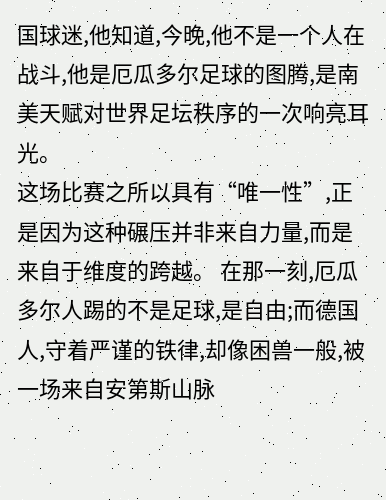国球迷,他知道,今晚,他不是一个人在战斗,他是厄瓜多尔足球的图腾,是南美天赋对世界足坛秩序的一次响亮耳光。
这场比赛之所以具有“唯一性”,正是因为这种碾压并非来自力量,而是来自于维度的跨越。 在那一刻,厄瓜多尔人踢的不是足球,是自由;而德国人,守着严谨的铁律,却像困兽一般,被一场来自安第斯山脉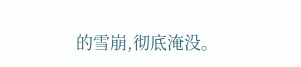的雪崩,彻底淹没。